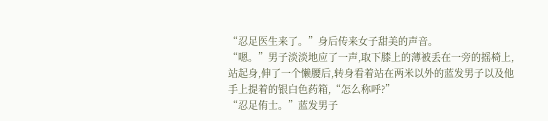“忍足医生来了。”身后传来女子甜美的声音。
“嗯。”男子淡淡地应了一声,取下膝上的薄被丢在一旁的摇椅上,站起身,伸了一个懒腰后,转身看着站在两米以外的蓝发男子以及他手上提着的银白色药箱,“怎么称呼?”
“忍足侑士。”蓝发男子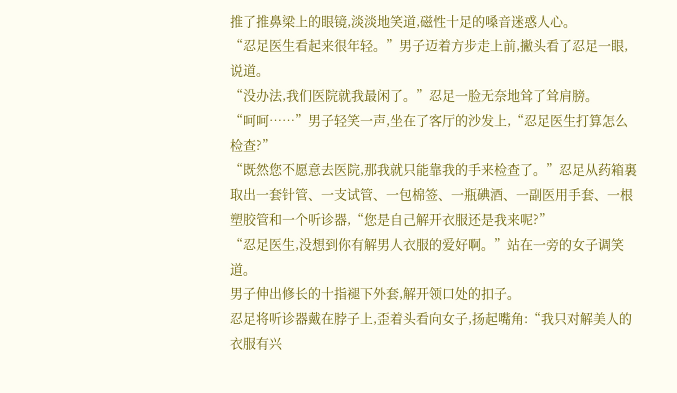推了推鼻梁上的眼镜,淡淡地笑道,磁性十足的嗓音迷惑人心。
“忍足医生看起来很年轻。”男子迈着方步走上前,撇头看了忍足一眼,说道。
“没办法,我们医院就我最闲了。”忍足一脸无奈地耸了耸肩膀。
“呵呵……”男子轻笑一声,坐在了客厅的沙发上,“忍足医生打算怎么检查?”
“既然您不愿意去医院,那我就只能靠我的手来检查了。”忍足从药箱裏取出一套针管、一支试管、一包棉签、一瓶碘酒、一副医用手套、一根塑胶管和一个听诊器,“您是自己解开衣服还是我来呢?”
“忍足医生,没想到你有解男人衣服的爱好啊。”站在一旁的女子调笑道。
男子伸出修长的十指褪下外套,解开领口处的扣子。
忍足将听诊器戴在脖子上,歪着头看向女子,扬起嘴角:“我只对解美人的衣服有兴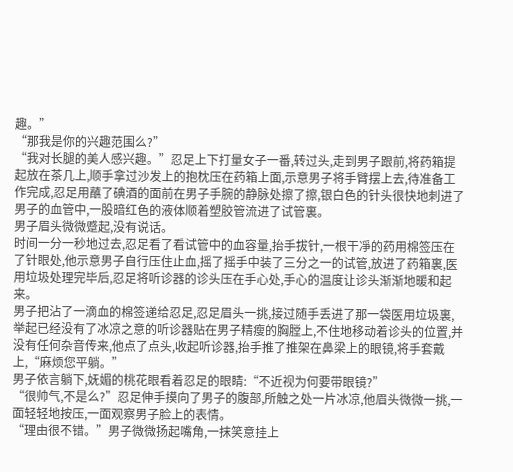趣。”
“那我是你的兴趣范围么?”
“我对长腿的美人感兴趣。”忍足上下打量女子一番,转过头,走到男子跟前,将药箱提起放在茶几上,顺手拿过沙发上的抱枕压在药箱上面,示意男子将手臂摆上去,待准备工作完成,忍足用蘸了碘酒的面前在男子手腕的静脉处擦了擦,银白色的针头很快地刺进了男子的血管中,一股暗红色的液体顺着塑胶管流进了试管裏。
男子眉头微微蹙起,没有说话。
时间一分一秒地过去,忍足看了看试管中的血容量,抬手拔针,一根干凈的药用棉签压在了针眼处,他示意男子自行压住止血,摇了摇手中装了三分之一的试管,放进了药箱裏,医用垃圾处理完毕后,忍足将听诊器的诊头压在手心处,手心的温度让诊头渐渐地暖和起来。
男子把沾了一滴血的棉签递给忍足,忍足眉头一挑,接过随手丢进了那一袋医用垃圾裏,举起已经没有了冰凉之意的听诊器贴在男子精瘦的胸膛上,不住地移动着诊头的位置,并没有任何杂音传来,他点了点头,收起听诊器,抬手推了推架在鼻梁上的眼镜,将手套戴上,“麻烦您平躺。”
男子依言躺下,妩媚的桃花眼看着忍足的眼睛:“不近视为何要带眼镜?”
“很帅气,不是么?”忍足伸手摸向了男子的腹部,所触之处一片冰凉,他眉头微微一挑,一面轻轻地按压,一面观察男子脸上的表情。
“理由很不错。”男子微微扬起嘴角,一抹笑意挂上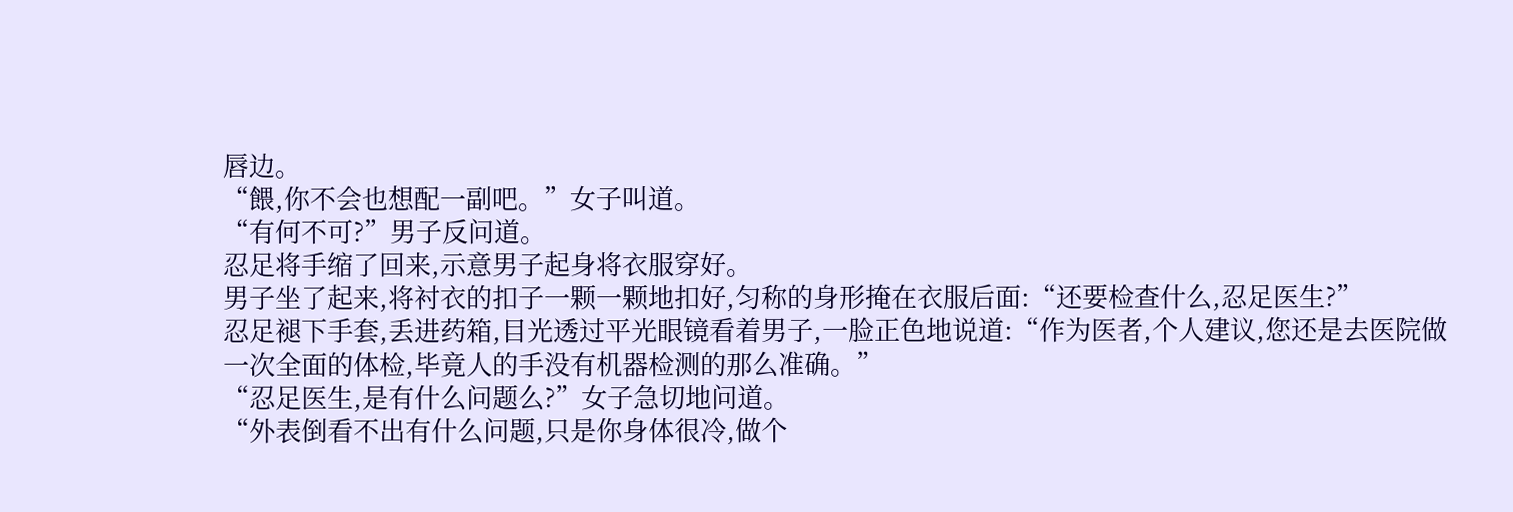唇边。
“餵,你不会也想配一副吧。”女子叫道。
“有何不可?”男子反问道。
忍足将手缩了回来,示意男子起身将衣服穿好。
男子坐了起来,将衬衣的扣子一颗一颗地扣好,匀称的身形掩在衣服后面:“还要检查什么,忍足医生?”
忍足褪下手套,丢进药箱,目光透过平光眼镜看着男子,一脸正色地说道:“作为医者,个人建议,您还是去医院做一次全面的体检,毕竟人的手没有机器检测的那么准确。”
“忍足医生,是有什么问题么?”女子急切地问道。
“外表倒看不出有什么问题,只是你身体很冷,做个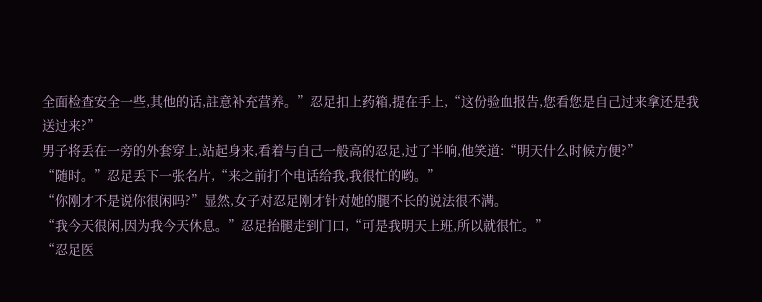全面检查安全一些,其他的话,註意补充营养。”忍足扣上药箱,提在手上,“这份验血报告,您看您是自己过来拿还是我送过来?”
男子将丢在一旁的外套穿上,站起身来,看着与自己一般高的忍足,过了半响,他笑道:“明天什么时候方便?”
“随时。”忍足丢下一张名片,“来之前打个电话给我,我很忙的哟。”
“你刚才不是说你很闲吗?”显然,女子对忍足刚才针对她的腿不长的说法很不满。
“我今天很闲,因为我今天休息。”忍足抬腿走到门口,“可是我明天上班,所以就很忙。”
“忍足医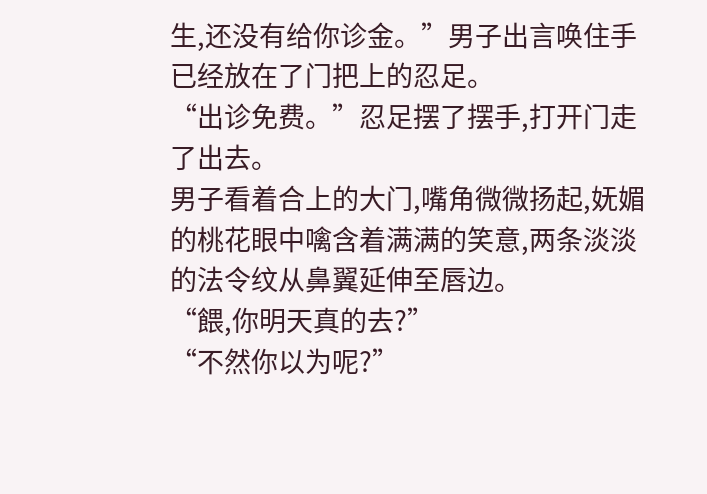生,还没有给你诊金。”男子出言唤住手已经放在了门把上的忍足。
“出诊免费。”忍足摆了摆手,打开门走了出去。
男子看着合上的大门,嘴角微微扬起,妩媚的桃花眼中噙含着满满的笑意,两条淡淡的法令纹从鼻翼延伸至唇边。
“餵,你明天真的去?”
“不然你以为呢?”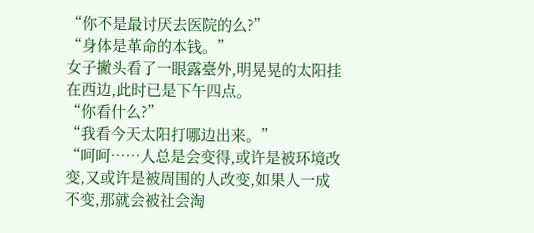“你不是最讨厌去医院的么?”
“身体是革命的本钱。”
女子撇头看了一眼露臺外,明晃晃的太阳挂在西边,此时已是下午四点。
“你看什么?”
“我看今天太阳打哪边出来。”
“呵呵……人总是会变得,或许是被环境改变,又或许是被周围的人改变,如果人一成不变,那就会被社会淘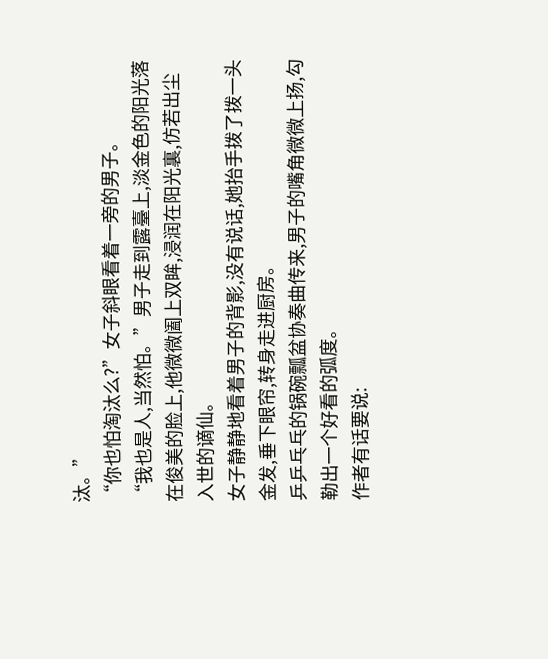汰。”
“你也怕淘汰么?”女子斜眼看着一旁的男子。
“我也是人,当然怕。”男子走到露臺上,淡金色的阳光落在俊美的脸上,他微微阖上双眸,浸润在阳光裏,仿若出尘入世的谪仙。
女子静静地看着男子的背影,没有说话,她抬手拨了拨一头金发,垂下眼帘,转身走进厨房。
乒乒乓乓的锅碗瓢盆协奏曲传来,男子的嘴角微微上扬,勾勒出一个好看的弧度。
作者有话要说: